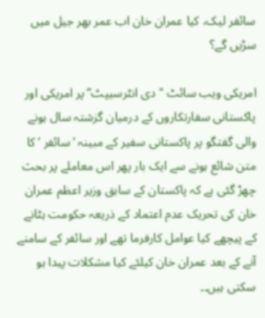سائفر لیک، کیا عمران خان اب عمر بھر جیل میں سڑیں گے؟

امریکی ویب سائٹ "دی انٹرسیپٹ” پر امریکی اور پاکستانی سفارتکاروں کے درمیان گزشتہ سال ہونے والی گفتگو پر پاکستانی سفیر کے مبینہ ‘سائفر ‘کا متن شائع ہونے سے ایک بار پھر اس معاملے پر بحث چھڑ گئی ہے کہ پاکستان کے سابق وزیر اعظم عمران خان کی تحریک عدم اعتماد کے ذریعہ حکومت ہٹانے کے پیچھے کیا عوامل کارفرما تھے اور سائفر کے سامنے آنے کے بعد عمران خان کیلئے کیا مشکلات پیدا ہو سکتی ہیں۔۔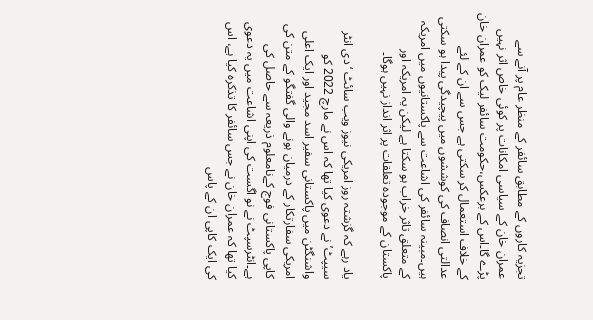تجزیہ کاروں کے مطابق سائفر کے منظر عام پر آنے سے عمران خان کے سیاسی امکانات پر کوئی خاص اثر نہیں پڑے گا۔اس کے برعکس،حکومت سائفر لیک کو عمران خان کے خلاف استعمال کر سکتی ہے جس سے ان کے لئے عدالتی انصاف کی کوششوں میں پیچیدگی پیدا ہو سکتی ہیں۔مبینہ سائفر کی اشاعت سے پاکستانیوں میں امریکہ کے متعلق تاثر خراب ہو سکتا ہے لیکن یہ امریکہ اور پاکستان کے موجودہ تعلقات پر اثر انداز نہیں ہوگا۔

یاد رہے کہ گزشتہ روز امریکی نیوز ویب سائٹ ‘دی انٹر سیپٹ’ نے دعوی کیا تھا کہ اس نے مارچ 2022 کو واشنگٹن میں پاکستانی سفیر اسد مجید اور ایک اعلی امریکی سفارتکار کے درمیان ہونے والی گفتگو کے متن کی کاپی پاکستانی فوج کےنامعلوم ذریعہ سے حاصل کی ہے۔انٹرسپٹ نے نو اگست کی اپنی اشاعت میں یہ دعوی کیا تھا کہ عمران خان نے جس سائفر کا تذکرہ کیا ہے، اس کی ایک کاپی ان کے پاس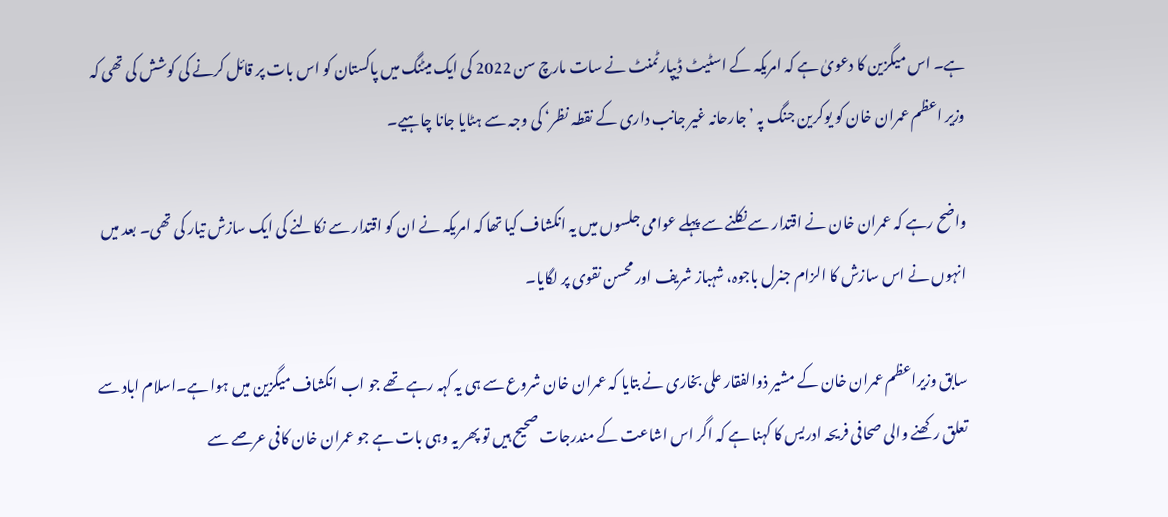ہے۔ اس میگزین کا دعویٰ ہے کہ امریکہ کے اسٹیٹ ڈیپارٹمنٹ نے سات مارچ سن 2022 کی ایک میٹنگ میں پاکستان کو اس بات پر قائل کرنے کی کوشش کی تھی کہ وزیر اعظم عمران خان کو یوکرین جنگ پہ ’جارحانہ غیر جانب داری کے نقطہ نظر‘ کی وجہ سے ہٹایا جانا چاہیے۔

واضح رہے کہ عمران خان نے اقتدار سے نکلنے سے پہلے عوامی جلسوں میں یہ انکشاف کیا تھا کہ امریکہ نے ان کو اقتدار سے نکالنے کی ایک سازش تیار کی تھی۔ بعد میں انہوں نے اس سازش کا الزام جنرل باجوہ، شہباز شریف اور محسن نقوی پر لگایا۔

سابق وزیراعظم عمران خان کے مشیر ذوالفقار علی بخاری نے بتایا کہ عمران خان شروع سے ہی یہ کہہ رہے تھے جو اب انکشاف میگزین میں ہوا ہے۔اسلام اباد سے تعلق رکھنے والی صحافی فریحہ ادریس کا کہنا ہے کہ اگر اس اشاعت کے مندرجات صحیح ہیں تو پھر یہ وہی بات ہے جو عمران خان کافی عرصے سے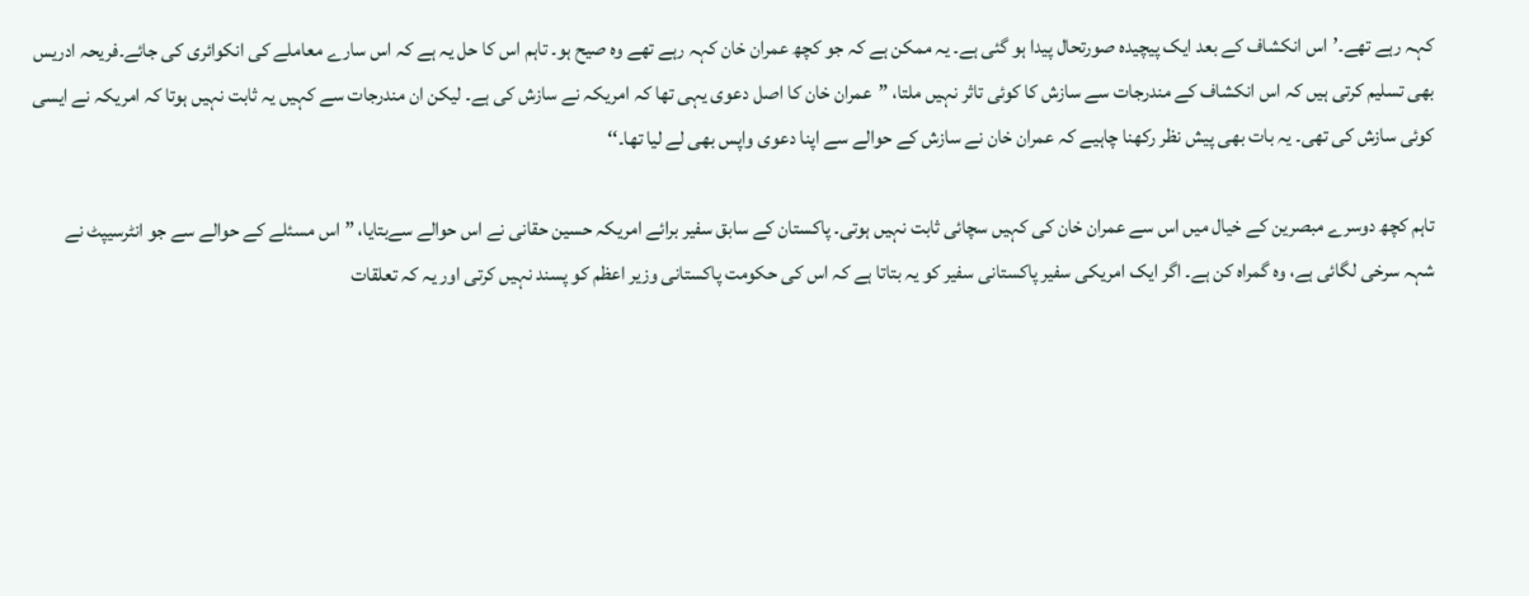کہہ رہے تھے۔’اس انکشاف کے بعد ایک پیچیدہ صورتحال پیدا ہو گئی ہے۔ یہ ممکن ہے کہ جو کچھ عمران خان کہہ رہے تھے وہ صیح ہو۔ تاہم اس کا حل یہ ہے کہ اس سارے معاملے کی انکوائری کی جائے۔فریحہ ادریس بھی تسلیم کرتی ہیں کہ اس انکشاف کے مندرجات سے سازش کا کوئی تاثر نہیں ملتا، ”عمران خان کا اصل دعوی یہی تھا کہ امریکہ نے سازش کی ہے۔ لیکن ان مندرجات سے کہیں یہ ثابت نہیں ہوتا کہ امریکہ نے ایسی کوئی سازش کی تھی۔ یہ بات بھی پیش نظر رکھنا چاہیے کہ عمران خان نے سازش کے حوالے سے اپنا دعوی واپس بھی لے لیا تھا۔‘‘

تاہم کچھ دوسرے مبصرین کے خیال میں اس سے عمران خان کی کہیں سچائی ثابت نہیں ہوتی۔ پاکستان کے سابق سفیر برائے امریکہ حسین حقانی نے اس حوالے سےبتایا، ”اس مسئلے کے حوالے سے جو انٹرسیپٹ نے شہہ سرخی لگائی ہے، وہ گمراہ کن ہے۔ اگر ایک امریکی سفیر پاکستانی سفیر کو یہ بتاتا ہے کہ اس کی حکومت پاکستانی وزیر اعظم کو پسند نہیں کرتی اور یہ کہ تعلقات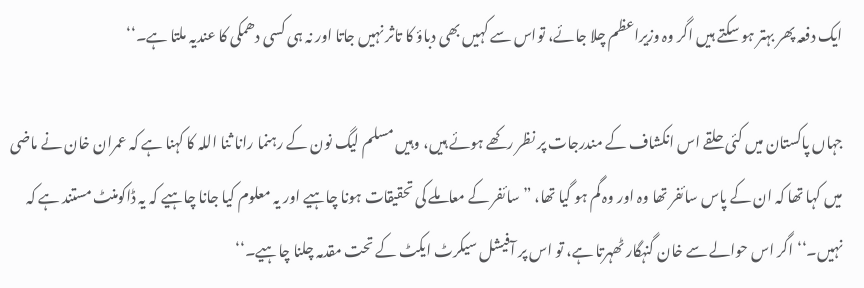ایک دفعہ پھر بہتر ہو سکتے ہیں اگر وہ وزیراعظم چلا جائے، تواس سے کہیں بھی دباؤ کا تاثر نہیں جاتا اور نہ ہی کسی دھمکی کا عندیہ ملتا ہے۔‘‘

جہاں پاکستان میں کئی حلقے اس انکشاف کے مندرجات پر نظر رکھے ہوئے ہیں، وہیں مسلم لیگ نون کے رہنما رانا ثنا اللہ کا کہنا ہے کہ عمران خان نے ماضی میں کہا تھا کہ ان کے پاس سائفر تھا وہ اور وہ گم ہو گیا تھا، ”سائفر کے معاملے کی تحقیقات ہونا چاہیے اور یہ معلوم کیا جانا چاہیے کہ یہ ڈاکومنٹ مستند ہے کہ نہیں۔‘‘ اگر اس حوالے سے خان گنہگار ٹھہرتا ہے، تو اس پر آفیشل سیکرٹ ایکٹ کے تحت مقدمہ چلنا چاہیے۔‘‘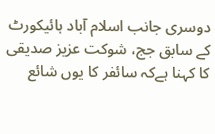دوسری جانب اسلام آباد ہائیکورٹ کے سابق جج، شوکت عزیز صدیقی کا کہنا ہےکہ سائفر کا یوں شائع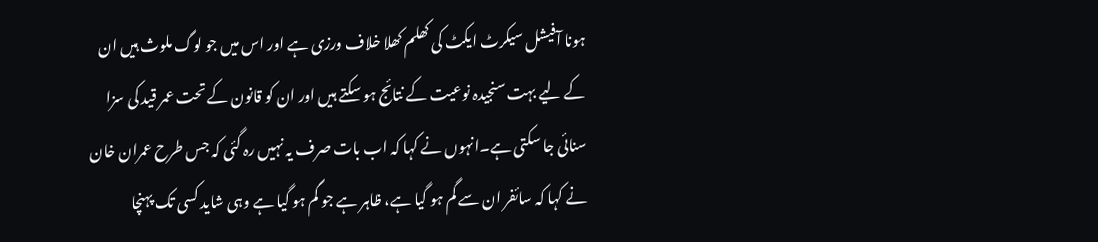ہونا آفیشل سیکرٹ ایکٹ کی کھلم کھلا خلاف ورزی ہے اور اس میں جو لوگ ملوث ہیں ان کے لیے بہت سنجیدہ نوعیت کے نتائج ہو سکتے ہیں اور ان کو قانون کے تحت عمر قید کی سزا سنائی جا سکتی ہے۔انہوں نے کہا کہ اب بات صرف یہ نہیں رہ گئی کہ جس طرح عمران خان نے کہا کہ سائفر ان سے گم ہو گیا ہے، ظاہر ہے جو گم ہو گیا ہے وہی شاید کسی تک پہنچا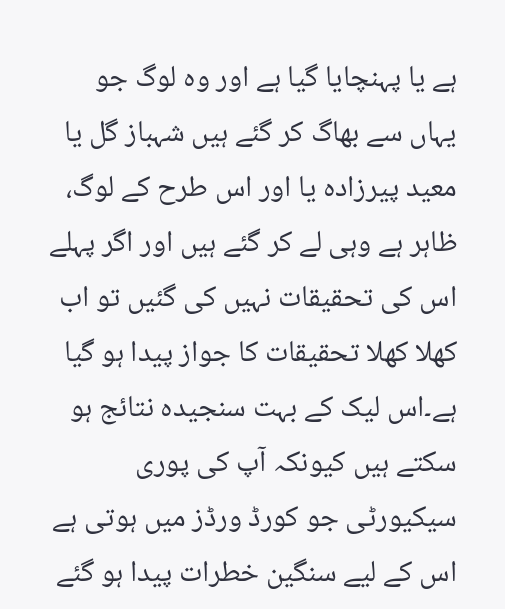ہے یا پہنچایا گیا ہے اور وہ لوگ جو یہاں سے بھاگ کر گئے ہیں شہباز گل یا معید پیرزادہ یا اور اس طرح کے لوگ، ظاہر ہے وہی لے کر گئے ہیں اور اگر پہلے اس کی تحقیقات نہیں کی گئیں تو اب کھلا کھلا تحقیقات کا جواز پیدا ہو گیا ہے۔اس لیک کے بہت سنجیدہ نتائج ہو سکتے ہیں کیونکہ آپ کی پوری سیکیورٹی جو کورڈ ورڈز میں ہوتی ہے اس کے لیے سنگین خطرات پیدا ہو گئے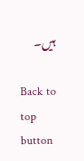ہیں۔

Back to top button